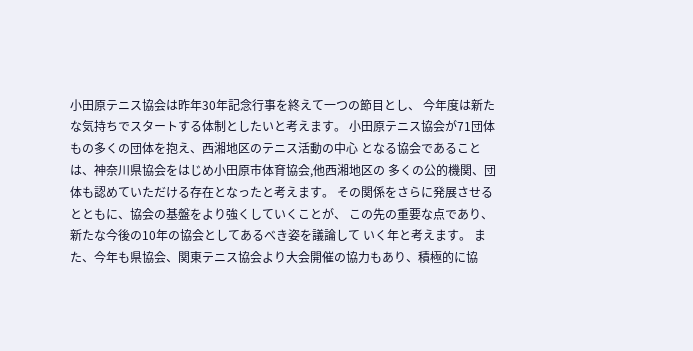小田原テニス協会は昨年30年記念行事を終えて一つの節目とし、 今年度は新たな気持ちでスタートする体制としたいと考えます。 小田原テニス協会が71団体もの多くの団体を抱え、西湘地区のテニス活動の中心 となる協会であることは、神奈川県協会をはじめ小田原市体育協会,他西湘地区の 多くの公的機関、団体も認めていただける存在となったと考えます。 その関係をさらに発展させるとともに、協会の基盤をより強くしていくことが、 この先の重要な点であり、新たな今後の10年の協会としてあるべき姿を議論して いく年と考えます。 また、今年も県協会、関東テニス協会より大会開催の協力もあり、積極的に協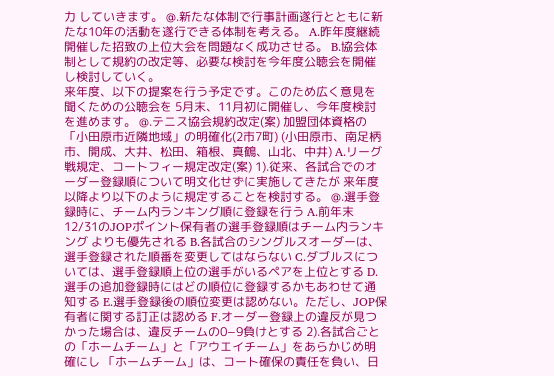力 していきます。 @.新たな体制で行事計画遂行とともに新たな10年の活動を遂行できる体制を考える。 A.昨年度継続開催した招致の上位大会を問題なく成功させる。 B.協会体制として規約の改定等、必要な検討を今年度公聴会を開催し検討していく。
来年度、以下の提案を行う予定です。このため広く意見を聞くための公聴会を 5月末、11月初に開催し、今年度検討を進めます。 @.テニス協会規約改定(案) 加盟団体資格の「小田原市近隣地域」の明確化(2市7町) (小田原市、南足柄市、開成、大井、松田、箱根、真鶴、山北、中井) A.リーグ戦規定、コートフィー規定改定(案) 1).従来、各試合でのオーダー登録順について明文化せずに実施してきたが 来年度以降より以下のように規定することを検討する。 @.選手登録時に、チーム内ランキング順に登録を行う A.前年末12/31のJOPポイント保有者の選手登録順はチーム内ランキング よりも優先される B.各試合のシングルスオーダーは、選手登録された順番を変更してはならない C.ダブルスについては、選手登録順上位の選手がいるペアを上位とする D.選手の追加登録時にはどの順位に登録するかもあわせて通知する E.選手登録後の順位変更は認めない。ただし、JOP保有者に関する訂正は認める F.オーダー登録上の違反が見つかった場合は、違反チームの0−9負けとする 2).各試合ごとの「ホームチーム」と「アウエイチーム」をあらかじめ明確にし 「ホームチーム」は、コート確保の責任を負い、日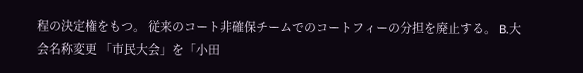程の決定権をもつ。 従来のコート非確保チームでのコートフィーの分担を廃止する。 B.大会名称変更 「市民大会」を「小田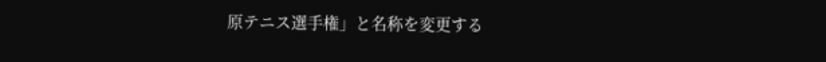原テニス選手権」と名称を変更する